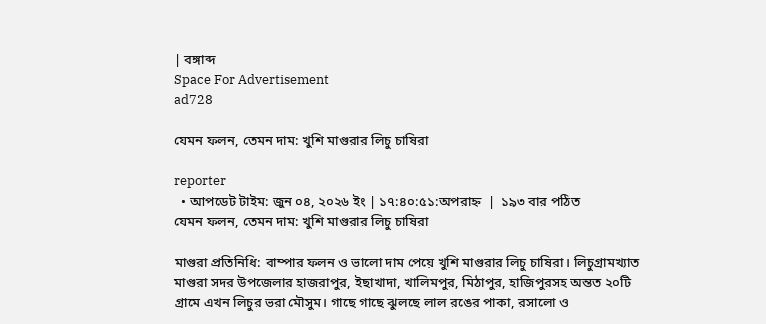| বঙ্গাব্দ
Space For Advertisement
ad728

যেমন ফলন, তেমন দাম: খুশি মাগুরার লিচু চাষিরা

reporter
  • আপডেট টাইম: জুন ০৪, ২০২৬ ইং | ১৭:৪০:৫১:অপরাহ্ন  |  ১৯৩ বার পঠিত
যেমন ফলন, তেমন দাম: খুশি মাগুরার লিচু চাষিরা

মাগুরা প্রতিনিধি: বাম্পার ফলন ও ভালো দাম পেয়ে খুশি মাগুরার লিচু চাষিরা। লিচুগ্রামখ্যাত মাগুরা সদর উপজেলার হাজরাপুর, ইছাখাদা, খালিমপুর, মিঠাপুর, হাজিপুরসহ অন্তত ২০টি গ্রামে এখন লিচুর ভরা মৌসুম। গাছে গাছে ঝুলছে লাল রঙের পাকা, রসালো ও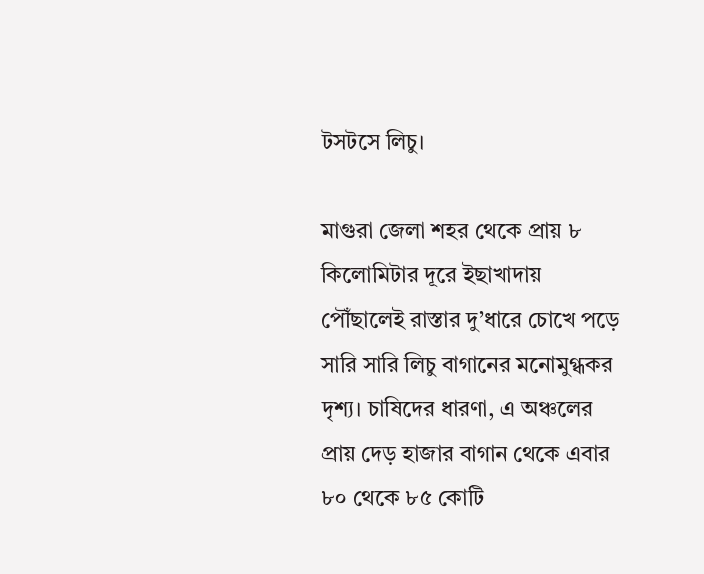টসটসে লিচু।

মাগুরা জেলা শহর থেকে প্রায় ৮ কিলোমিটার দূরে ইছাখাদায় পৌঁছালেই রাস্তার দু’ধারে চোখে পড়ে সারি সারি লিচু বাগানের মনোমুগ্ধকর দৃশ্য। চাষিদের ধারণা, এ অঞ্চলের প্রায় দেড় হাজার বাগান থেকে এবার ৮০ থেকে ৮৫ কোটি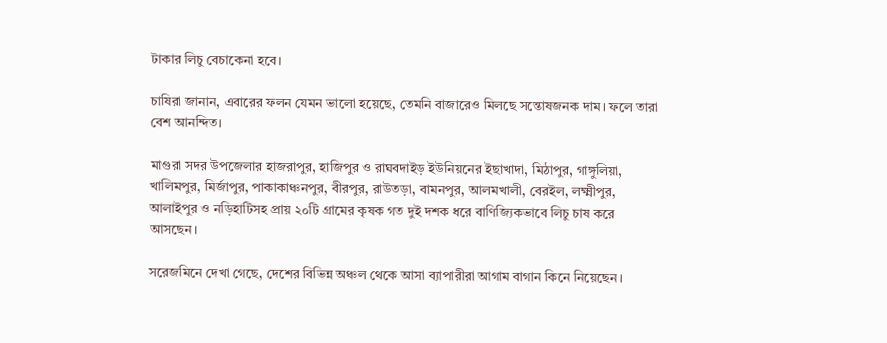টাকার লিচু বেচাকেনা হবে।

চাষিরা জানান, এবারের ফলন যেমন ভালো হয়েছে, তেমনি বাজারেও মিলছে সন্তোষজনক দাম। ফলে তারা বেশ আনন্দিত।

মাগুরা সদর উপজেলার হাজরাপুর, হাজিপুর ও রাঘবদাইড় ইউনিয়নের ইছাখাদা, মিঠাপুর, গাঙ্গুলিয়া, খালিমপুর, মির্জাপুর, পাকাকাঞ্চনপুর, বীরপুর, রাউতড়া, বামনপুর, আলমখালী, বেরইল, লক্ষ্মীপুর, আলাইপুর ও নড়িহাটিসহ প্রায় ২০টি গ্রামের কৃষক গত দুই দশক ধরে বাণিজ্যিকভাবে লিচু চাষ করে আসছেন।

সরেজমিনে দেখা গেছে, দেশের বিভিন্ন অঞ্চল থেকে আসা ব্যাপারীরা আগাম বাগান কিনে নিয়েছেন।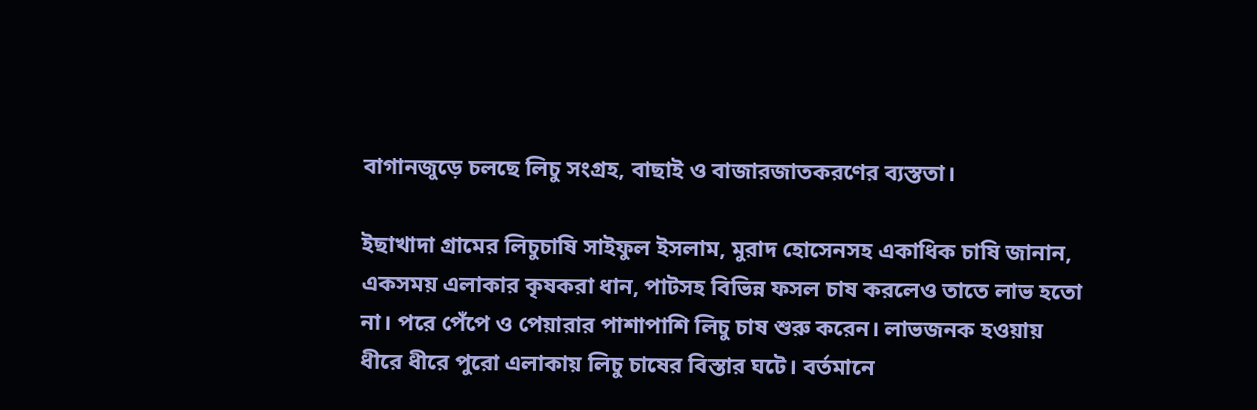বাগানজুড়ে চলছে লিচু সংগ্রহ, বাছাই ও বাজারজাতকরণের ব্যস্ততা।

ইছাখাদা গ্রামের লিচুচাষি সাইফুল ইসলাম, মুরাদ হোসেনসহ একাধিক চাষি জানান, একসময় এলাকার কৃষকরা ধান, পাটসহ বিভিন্ন ফসল চাষ করলেও তাতে লাভ হতো না। পরে পেঁপে ও পেয়ারার পাশাপাশি লিচু চাষ শুরু করেন। লাভজনক হওয়ায় ধীরে ধীরে পুরো এলাকায় লিচু চাষের বিস্তার ঘটে। বর্তমানে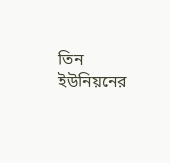তিন ইউনিয়নের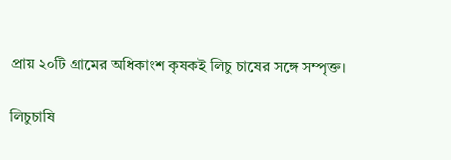প্রায় ২০টি গ্রামের অধিকাংশ কৃষকই লিচু চাষের সঙ্গে সম্পৃক্ত।

লিচুচাষি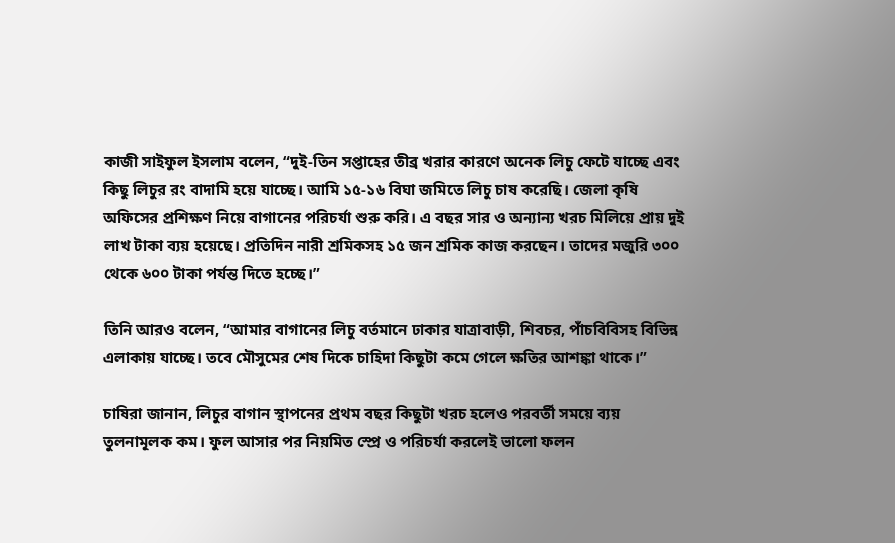কাজী সাইফুল ইসলাম বলেন, “দুই-তিন সপ্তাহের তীব্র খরার কারণে অনেক লিচু ফেটে যাচ্ছে এবং কিছু লিচুর রং বাদামি হয়ে যাচ্ছে। আমি ১৫-১৬ বিঘা জমিতে লিচু চাষ করেছি। জেলা কৃষি অফিসের প্রশিক্ষণ নিয়ে বাগানের পরিচর্যা শুরু করি। এ বছর সার ও অন্যান্য খরচ মিলিয়ে প্রায় দুই লাখ টাকা ব্যয় হয়েছে। প্রতিদিন নারী শ্রমিকসহ ১৫ জন শ্রমিক কাজ করছেন। তাদের মজুরি ৩০০ থেকে ৬০০ টাকা পর্যন্ত দিতে হচ্ছে।”

তিনি আরও বলেন, “আমার বাগানের লিচু বর্তমানে ঢাকার যাত্রাবাড়ী, শিবচর, পাঁচবিবিসহ বিভিন্ন এলাকায় যাচ্ছে। তবে মৌসুমের শেষ দিকে চাহিদা কিছুটা কমে গেলে ক্ষতির আশঙ্কা থাকে।”

চাষিরা জানান, লিচুর বাগান স্থাপনের প্রথম বছর কিছুটা খরচ হলেও পরবর্তী সময়ে ব্যয় তুলনামূলক কম। ফুল আসার পর নিয়মিত স্প্রে ও পরিচর্যা করলেই ভালো ফলন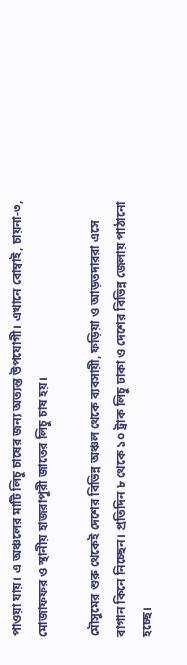পাওয়া যায়। এ অঞ্চলের মাটি লিচু চাষের জন্য অত্যন্ত উপযোগী। এখানে বোম্বাই, চায়না-৩, মোজাফফর ও স্থানীয় হাজরাপুরী জাতের লিচু চাষ হয়।

মৌসুমের শুরু থেকেই দেশের বিভিন্ন অঞ্চল থেকে ব্যবসায়ী, ফড়িয়া ও আড়তদাররা এসে বাগান কিনে নিচ্ছেন। প্রতিদিন ৮ থেকে ১০ ট্রাক লিচু ঢাকা ও দেশের বিভিন্ন জেলায় পাঠানো হচ্ছে।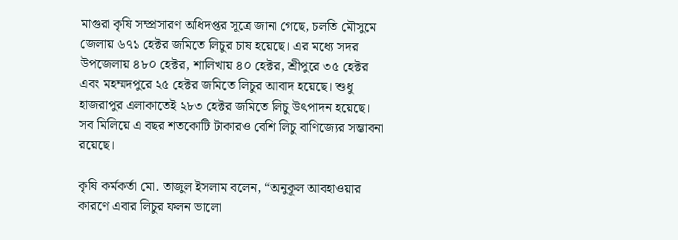মাগুরা কৃষি সম্প্রসারণ অধিদপ্তর সূত্রে জানা গেছে, চলতি মৌসুমে জেলায় ৬৭১ হেক্টর জমিতে লিচুর চাষ হয়েছে। এর মধ্যে সদর উপজেলায় ৪৮০ হেক্টর, শালিখায় ৪০ হেক্টর, শ্রীপুরে ৩৫ হেক্টর এবং মহম্মদপুরে ২৫ হেক্টর জমিতে লিচুর আবাদ হয়েছে। শুধু হাজরাপুর এলাকাতেই ২৮৩ হেক্টর জমিতে লিচু উৎপাদন হয়েছে। সব মিলিয়ে এ বছর শতকোটি টাকারও বেশি লিচু বাণিজ্যের সম্ভাবনা রয়েছে।

কৃষি কর্মকর্তা মো. তাজুল ইসলাম বলেন, “অনুকূল আবহাওয়ার কারণে এবার লিচুর ফলন ভালো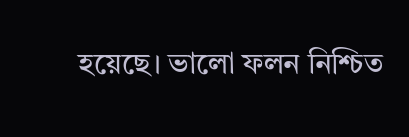হয়েছে। ভালো ফলন নিশ্চিত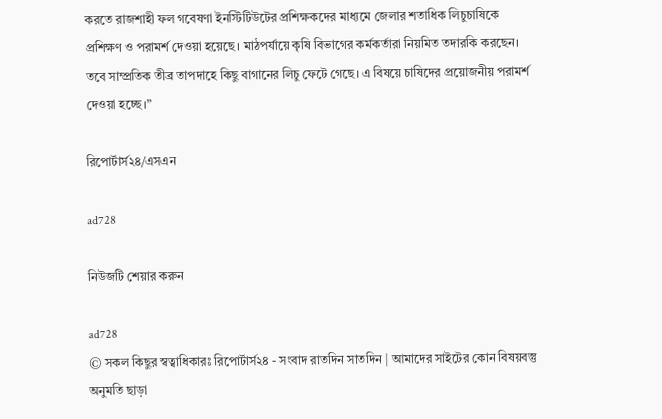করতে রাজশাহী ফল গবেষণা ইনস্টিটিউটের প্রশিক্ষকদের মাধ্যমে জেলার শতাধিক লিচুচাষিকে প্রশিক্ষণ ও পরামর্শ দেওয়া হয়েছে। মাঠপর্যায়ে কৃষি বিভাগের কর্মকর্তারা নিয়মিত তদারকি করছেন। তবে সাম্প্রতিক তীব্র তাপদাহে কিছু বাগানের লিচু ফেটে গেছে। এ বিষয়ে চাষিদের প্রয়োজনীয় পরামর্শ দেওয়া হচ্ছে।”

রিপোর্টার্স২৪/এসএন

ad728

নিউজটি শেয়ার করুন

ad728
© সকল কিছুর স্বত্বাধিকারঃ রিপোর্টার্স২৪ - সংবাদ রাতদিন সাতদিন | আমাদের সাইটের কোন বিষয়বস্তু অনুমতি ছাড়া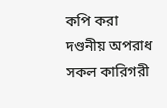কপি করা দণ্ডনীয় অপরাধ
সকল কারিগরী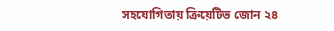সহযোগিতায় ক্রিয়েটিভ জোন ২৪